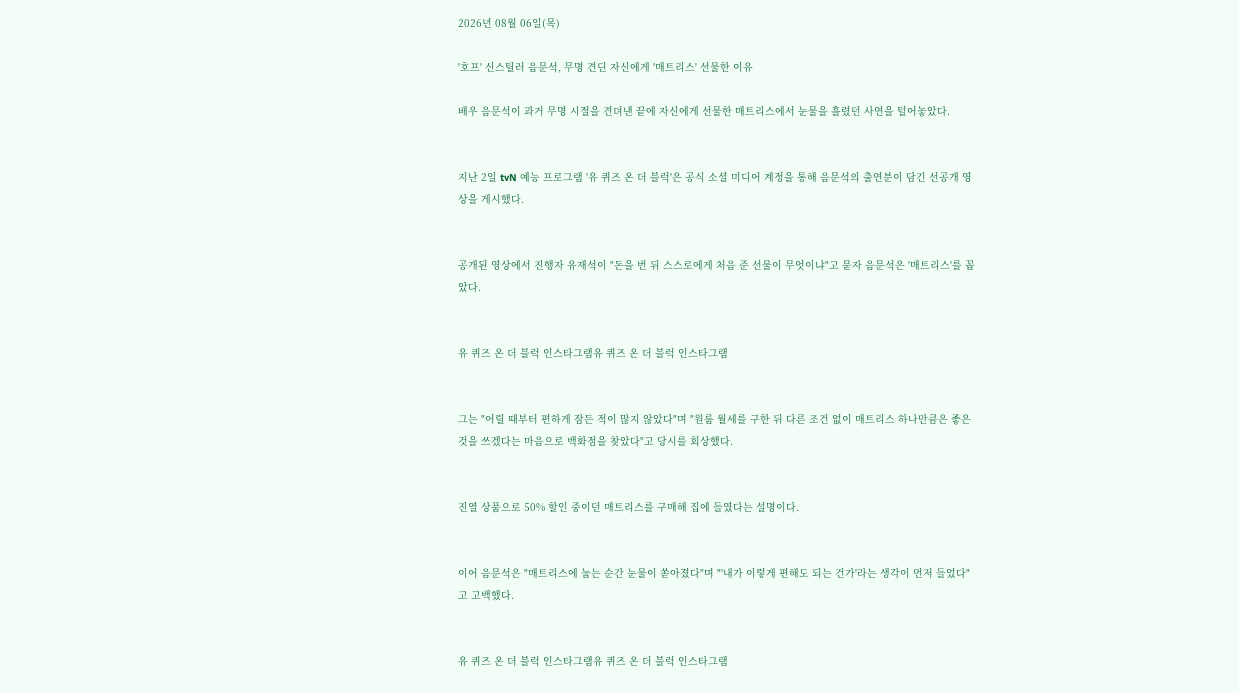2026년 08월 06일(목)

'호프' 신스틸러 음문석, 무명 견딘 자신에게 '매트리스' 선물한 이유

배우 음문석이 과거 무명 시절을 견뎌낸 끝에 자신에게 선물한 매트리스에서 눈물을 흘렸던 사연을 털어놓았다.


지난 2일 tvN 예능 프로그램 '유 퀴즈 온 더 블럭'은 공식 소셜 미디어 계정을 통해 음문석의 출연분이 담긴 선공개 영상을 게시했다.


공개된 영상에서 진행자 유재석이 "돈을 번 뒤 스스로에게 처음 준 선물이 무엇이냐"고 묻자 음문석은 '매트리스'를 꼽았다.


유 퀴즈 온 더 블럭 인스타그램유 퀴즈 온 더 블럭 인스타그램


그는 "어릴 때부터 편하게 잠든 적이 많지 않았다"며 "원룸 월세를 구한 뒤 다른 조건 없이 매트리스 하나만큼은 좋은 것을 쓰겠다는 마음으로 백화점을 찾았다"고 당시를 회상했다.


진열 상품으로 50% 할인 중이던 매트리스를 구매해 집에 들였다는 설명이다.


이어 음문석은 "매트리스에 눕는 순간 눈물이 쏟아졌다"며 "'내가 이렇게 편해도 되는 건가'라는 생각이 먼저 들었다"고 고백했다.


유 퀴즈 온 더 블럭 인스타그램유 퀴즈 온 더 블럭 인스타그램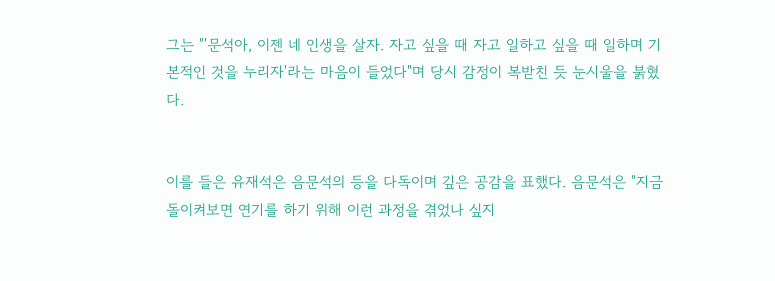그는 "'문석아, 이젠 네 인생을 살자. 자고 싶을 때 자고 일하고 싶을 때 일하며 기본적인 것을 누리자'라는 마음이 들었다"며 당시 감정이 복받친 듯 눈시울을 붉혔다.


이를 들은 유재석은 음문석의 등을 다독이며 깊은 공감을 표했다. 음문석은 "지금 돌이켜보면 연기를 하기 위해 이런 과정을 겪었나 싶지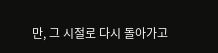만, 그 시절로 다시 돌아가고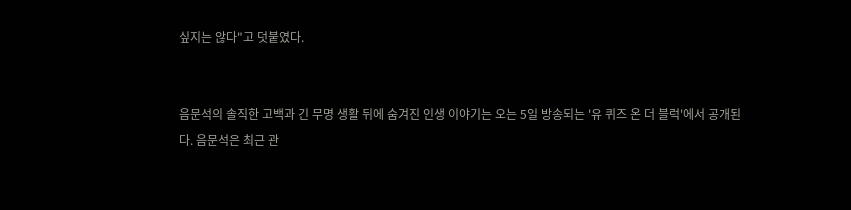싶지는 않다"고 덧붙였다.


음문석의 솔직한 고백과 긴 무명 생활 뒤에 숨겨진 인생 이야기는 오는 5일 방송되는 '유 퀴즈 온 더 블럭'에서 공개된다. 음문석은 최근 관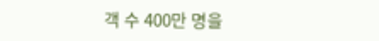객 수 400만 명을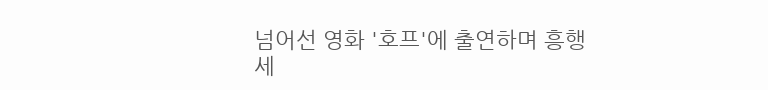넘어선 영화 '호프'에 출연하며 흥행세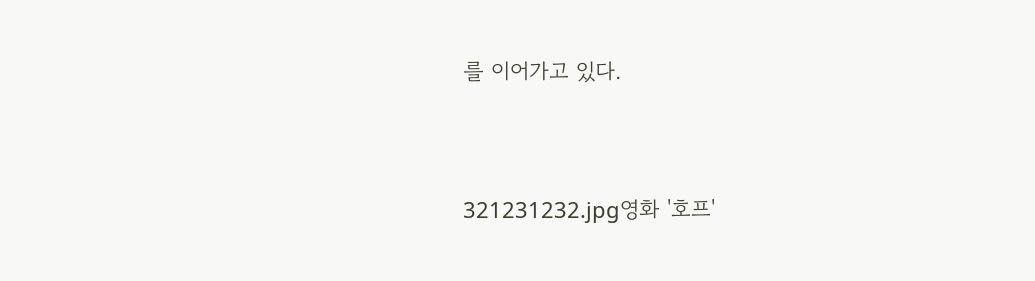를 이어가고 있다.


321231232.jpg영화 '호프'